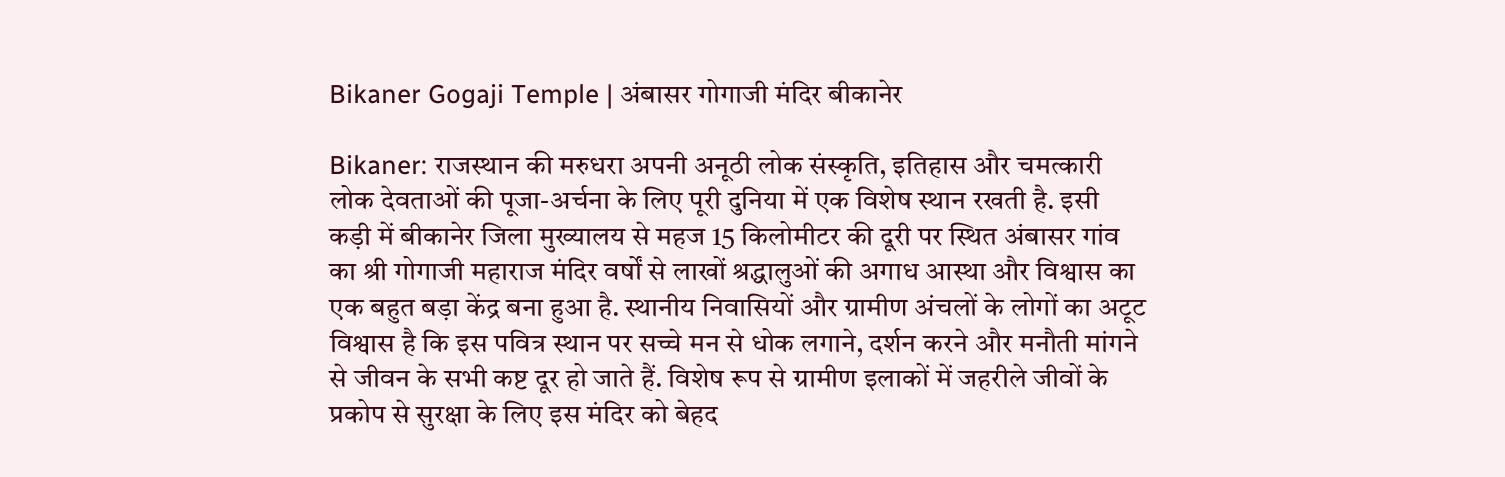Bikaner Gogaji Temple | अंबासर गोगाजी मंदिर बीकानेर

Bikaner: राजस्थान की मरुधरा अपनी अनूठी लोक संस्कृति, इतिहास और चमत्कारी लोक देवताओं की पूजा-अर्चना के लिए पूरी दुनिया में एक विशेष स्थान रखती है. इसी कड़ी में बीकानेर जिला मुख्यालय से महज 15 किलोमीटर की दूरी पर स्थित अंबासर गांव का श्री गोगाजी महाराज मंदिर वर्षों से लाखों श्रद्धालुओं की अगाध आस्था और विश्वास का एक बहुत बड़ा केंद्र बना हुआ है. स्थानीय निवासियों और ग्रामीण अंचलों के लोगों का अटूट विश्वास है कि इस पवित्र स्थान पर सच्चे मन से धोक लगाने, दर्शन करने और मनौती मांगने से जीवन के सभी कष्ट दूर हो जाते हैं. विशेष रूप से ग्रामीण इलाकों में जहरीले जीवों के प्रकोप से सुरक्षा के लिए इस मंदिर को बेहद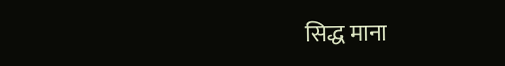सिद्ध माना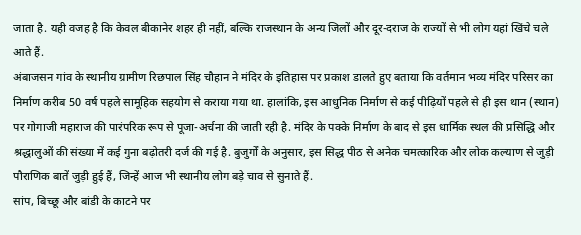जाता है. यही वजह है कि केवल बीकानेर शहर ही नहीं, बल्कि राजस्थान के अन्य जिलों और दूर-दराज के राज्यों से भी लोग यहां खिंचे चले आते हैं.
अंबाजसन गांव के स्थानीय ग्रामीण रिछपाल सिंह चौहान ने मंदिर के इतिहास पर प्रकाश डालते हुए बताया कि वर्तमान भव्य मंदिर परिसर का निर्माण करीब 50 वर्ष पहले सामूहिक सहयोग से कराया गया था. हालांकि, इस आधुनिक निर्माण से कई पीढ़ियों पहले से ही इस थान (स्थान) पर गोगाजी महाराज की पारंपरिक रूप से पूजा-अर्चना की जाती रही है. मंदिर के पक्के निर्माण के बाद से इस धार्मिक स्थल की प्रसिद्धि और श्रद्धालुओं की संख्या में कई गुना बढ़ोतरी दर्ज की गई है. बुजुर्गों के अनुसार, इस सिद्ध पीठ से अनेक चमत्कारिक और लोक कल्याण से जुड़ी पौराणिक बातें जुड़ी हुई हैं, जिन्हें आज भी स्थानीय लोग बड़े चाव से सुनाते हैं.
सांप, बिच्छू और बांडी के काटने पर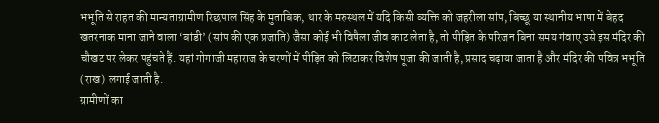भभूति से राहत की मान्यताग्रामीण रिछपाल सिंह के मुताबिक, थार के मरुस्थल में यदि किसी व्यक्ति को जहरीला सांप, बिच्छू या स्थानीय भाषा में बेहद खतरनाक माना जाने वाला ‘बांडी’ (सांप की एक प्रजाति) जैसा कोई भी विषैला जीव काट लेता है, तो पीड़ित के परिजन बिना समय गंवाए उसे इस मंदिर की चौखट पर लेकर पहुंचते हैं. यहां गोगाजी महाराज के चरणों में पीड़ित को लिटाकर विशेष पूजा की जाती है, प्रसाद चढ़ाया जाता है और मंदिर की पवित्र भभूति (राख) लगाई जाती है.
ग्रामीणों का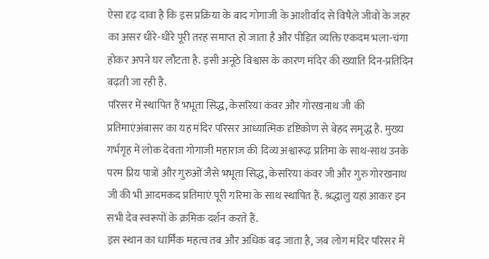ऐसा दृढ़ दावा है कि इस प्रक्रिया के बाद गोगाजी के आशीर्वाद से विषैले जीवों के जहर का असर धीरे-धीरे पूरी तरह समाप्त हो जाता है और पीड़ित व्यक्ति एकदम भला-चंगा होकर अपने घर लौटता है. इसी अनूठे विश्वास के कारण मंदिर की ख्याति दिन-प्रतिदिन बढ़ती जा रही है.
परिसर में स्थापित हैं भभूता सिद्ध, केसरिया कंवर और गोरखनाथ जी की प्रतिमाएंअंबासर का यह मंदिर परिसर आध्यात्मिक दृष्टिकोण से बेहद समृद्ध है. मुख्य गर्भगृह में लोक देवता गोगाजी महाराज की दिव्य अश्वारूढ़ प्रतिमा के साथ-साथ उनके परम प्रिय पात्रों और गुरुओं जैसे भभूता सिद्ध, केसरिया कंवर जी और गुरु गोरखनाथ जी की भी आदमकद प्रतिमाएं पूरी गरिमा के साथ स्थापित हैं. श्रद्धालु यहां आकर इन सभी देव स्वरूपों के क्रमिक दर्शन करते हैं.
इस स्थान का धार्मिक महत्व तब और अधिक बढ़ जाता है, जब लोग मंदिर परिसर में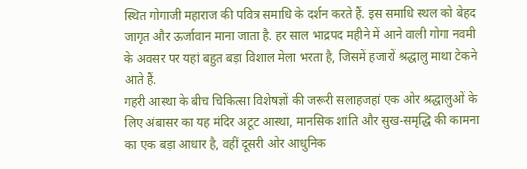स्थित गोगाजी महाराज की पवित्र समाधि के दर्शन करते हैं. इस समाधि स्थल को बेहद जागृत और ऊर्जावान माना जाता है. हर साल भाद्रपद महीने में आने वाली गोगा नवमी के अवसर पर यहां बहुत बड़ा विशाल मेला भरता है, जिसमें हजारों श्रद्धालु माथा टेकने आते हैं.
गहरी आस्था के बीच चिकित्सा विशेषज्ञों की जरूरी सलाहजहां एक ओर श्रद्धालुओं के लिए अंबासर का यह मंदिर अटूट आस्था, मानसिक शांति और सुख-समृद्धि की कामना का एक बड़ा आधार है, वहीं दूसरी ओर आधुनिक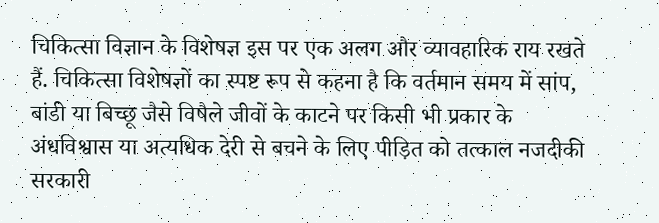चिकित्सा विज्ञान के विशेषज्ञ इस पर एक अलग और व्यावहारिक राय रखते हैं. चिकित्सा विशेषज्ञों का स्पष्ट रूप से कहना है कि वर्तमान समय में सांप, बांडी या बिच्छू जैसे विषैले जीवों के काटने पर किसी भी प्रकार के अंधविश्वास या अत्यधिक देरी से बचने के लिए पीड़ित को तत्काल नजदीकी सरकारी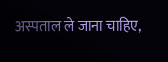अस्पताल ले जाना चाहिए,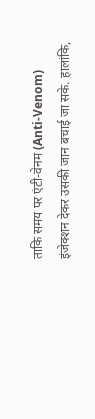ताकि समय पर एंटी-वेनम (Anti-Venom) इंजेक्शन देकर उसकी जान बचाई जा सके. हालांकि,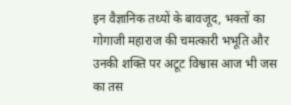इन वैज्ञानिक तथ्यों के बावजूद, भक्तों का गोगाजी महाराज की चमत्कारी भभूति और उनकी शक्ति पर अटूट विश्वास आज भी जस का तस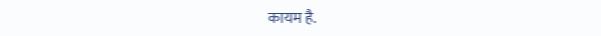कायम है.